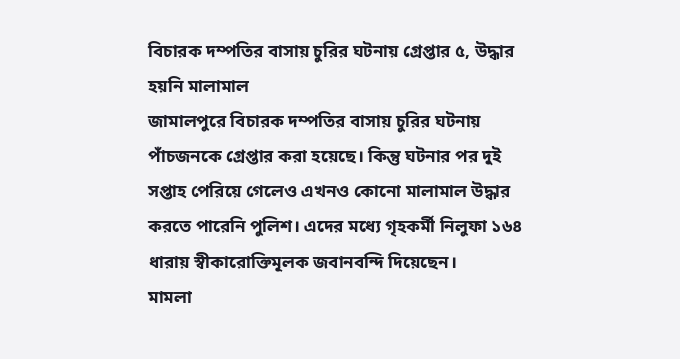বিচারক দম্পতির বাসায় চুরির ঘটনায় গ্রেপ্তার ৫, উদ্ধার হয়নি মালামাল
জামালপুরে বিচারক দম্পতির বাসায় চুরির ঘটনায় পাঁচজনকে গ্রেপ্তার করা হয়েছে। কিন্তু ঘটনার পর দুই সপ্তাহ পেরিয়ে গেলেও এখনও কোনো মালামাল উদ্ধার করতে পারেনি পুলিশ। এদের মধ্যে গৃহকর্মী নিলুফা ১৬৪ ধারায় স্বীকারোক্তিমূলক জবানবন্দি দিয়েছেন।
মামলা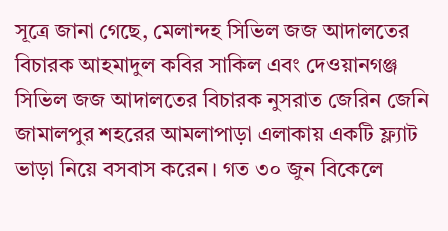সূত্রে জানা গেছে, মেলান্দহ সিভিল জজ আদালতের বিচারক আহমাদুল কবির সাকিল এবং দেওয়ানগঞ্জ সিভিল জজ আদালতের বিচারক নুসরাত জেরিন জেনি জামালপুর শহরের আমলাপাড়া এলাকায় একটি ফ্ল্যাট ভাড়া নিয়ে বসবাস করেন। গত ৩০ জুন বিকেলে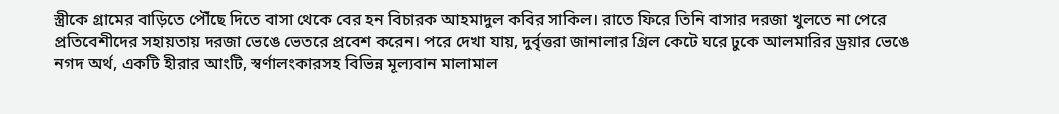স্ত্রীকে গ্রামের বাড়িতে পৌঁছে দিতে বাসা থেকে বের হন বিচারক আহমাদুল কবির সাকিল। রাতে ফিরে তিনি বাসার দরজা খুলতে না পেরে প্রতিবেশীদের সহায়তায় দরজা ভেঙে ভেতরে প্রবেশ করেন। পরে দেখা যায়, দুর্বৃত্তরা জানালার গ্রিল কেটে ঘরে ঢুকে আলমারির ড্রয়ার ভেঙে নগদ অর্থ, একটি হীরার আংটি, স্বর্ণালংকারসহ বিভিন্ন মূল্যবান মালামাল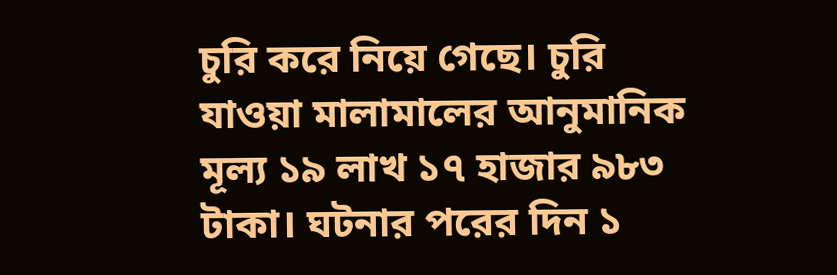চুরি করে নিয়ে গেছে। চুরি যাওয়া মালামালের আনুমানিক মূল্য ১৯ লাখ ১৭ হাজার ৯৮৩ টাকা। ঘটনার পরের দিন ১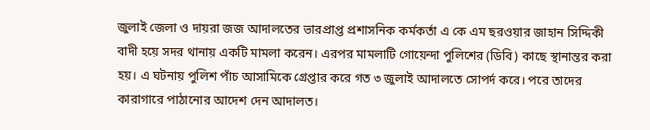জুলাই জেলা ও দায়রা জজ আদালতের ভারপ্রাপ্ত প্রশাসনিক কর্মকর্তা এ কে এম ছরওয়ার জাহান সিদ্দিকী বাদী হয়ে সদর থানায় একটি মামলা করেন। এরপর মামলাটি গোয়েন্দা পুলিশের (ডিবি) কাছে স্থানান্তর করা হয়। এ ঘটনায় পুলিশ পাঁচ আসামিকে গ্রেপ্তার করে গত ৩ জুলাই আদালতে সোপর্দ করে। পরে তাদের কারাগারে পাঠানোর আদেশ দেন আদালত।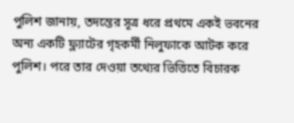পুলিশ জানায়, তদন্তের সূত্র ধরে প্রথমে একই ভবনের অন্য একটি ফ্ল্যাটের গৃহকর্মী নিলুফাকে আটক করে পুলিশ। পরে তার দেওয়া তথ্যের ভিত্তিতে বিচারক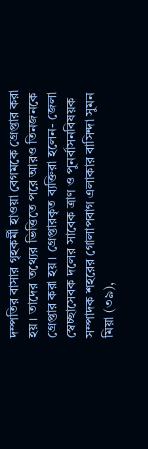দম্পতির বাসার গৃহকর্মী হাওয়া বেগমকে গ্রেপ্তার করা হয়। তাদের তথ্যের ভিত্তিতে পরে আরও তিনজনকে গ্রেপ্তার করা হয়। গ্রেপ্তারকৃত ব্যক্তিরা হলেন- জেলা স্বেচ্ছাসেবক দলের সাবেক ত্রাণ ও পুনর্বাসনবিষয়ক সম্পাদক শহরের গোলাপবাগ এলাকার বাসিন্দা সুমন মিয়া (৩৯),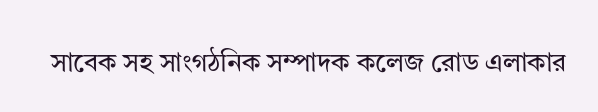সাবেক সহ সাংগঠনিক সম্পাদক কলেজ রোড এলাকার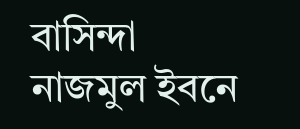বাসিন্দা নাজমুল ইবনে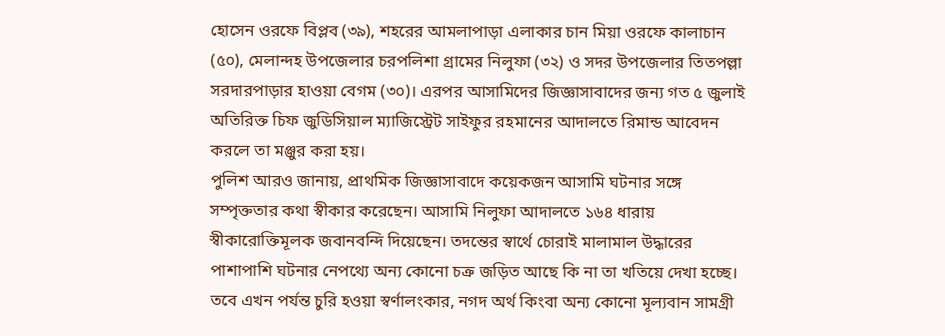হোসেন ওরফে বিপ্লব (৩৯), শহরের আমলাপাড়া এলাকার চান মিয়া ওরফে কালাচান (৫০), মেলান্দহ উপজেলার চরপলিশা গ্রামের নিলুফা (৩২) ও সদর উপজেলার তিতপল্লা সরদারপাড়ার হাওয়া বেগম (৩০)। এরপর আসামিদের জিজ্ঞাসাবাদের জন্য গত ৫ জুলাই অতিরিক্ত চিফ জুডিসিয়াল ম্যাজিস্ট্রেট সাইফুর রহমানের আদালতে রিমান্ড আবেদন করলে তা মঞ্জুর করা হয়।
পুলিশ আরও জানায়, প্রাথমিক জিজ্ঞাসাবাদে কয়েকজন আসামি ঘটনার সঙ্গে সম্পৃক্ততার কথা স্বীকার করেছেন। আসামি নিলুফা আদালতে ১৬৪ ধারায় স্বীকারোক্তিমূলক জবানবন্দি দিয়েছেন। তদন্তের স্বার্থে চোরাই মালামাল উদ্ধারের পাশাপাশি ঘটনার নেপথ্যে অন্য কোনো চক্র জড়িত আছে কি না তা খতিয়ে দেখা হচ্ছে। তবে এখন পর্যন্ত চুরি হওয়া স্বর্ণালংকার, নগদ অর্থ কিংবা অন্য কোনো মূল্যবান সামগ্রী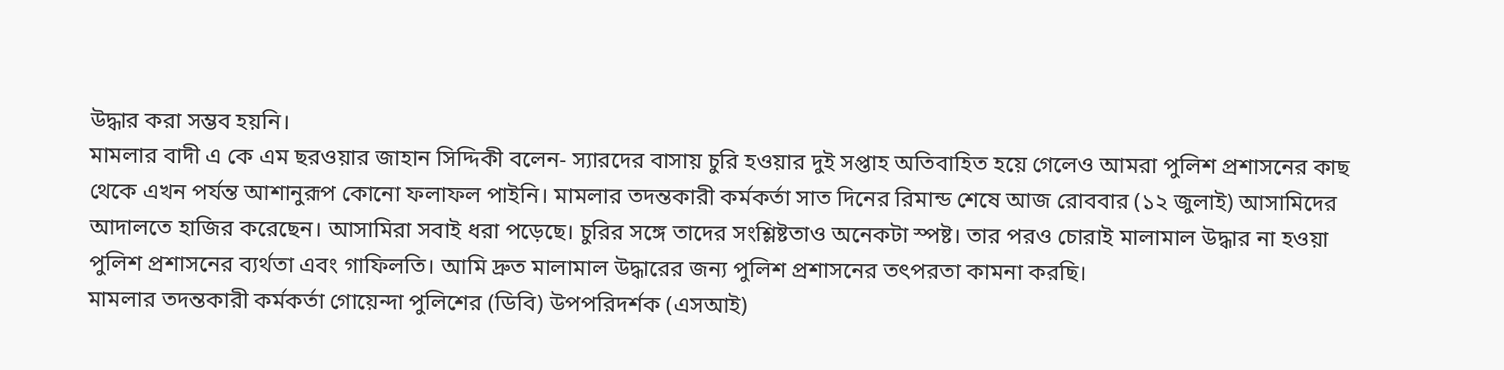উদ্ধার করা সম্ভব হয়নি।
মামলার বাদী এ কে এম ছরওয়ার জাহান সিদ্দিকী বলেন- স্যারদের বাসায় চুরি হওয়ার দুই সপ্তাহ অতিবাহিত হয়ে গেলেও আমরা পুলিশ প্রশাসনের কাছ থেকে এখন পর্যন্ত আশানুরূপ কোনো ফলাফল পাইনি। মামলার তদন্তকারী কর্মকর্তা সাত দিনের রিমান্ড শেষে আজ রোববার (১২ জুলাই) আসামিদের আদালতে হাজির করেছেন। আসামিরা সবাই ধরা পড়েছে। চুরির সঙ্গে তাদের সংশ্লিষ্টতাও অনেকটা স্পষ্ট। তার পরও চোরাই মালামাল উদ্ধার না হওয়া পুলিশ প্রশাসনের ব্যর্থতা এবং গাফিলতি। আমি দ্রুত মালামাল উদ্ধারের জন্য পুলিশ প্রশাসনের তৎপরতা কামনা করছি।
মামলার তদন্তকারী কর্মকর্তা গোয়েন্দা পুলিশের (ডিবি) উপপরিদর্শক (এসআই)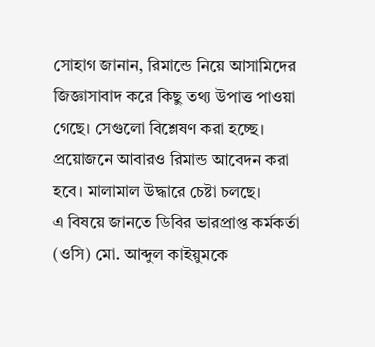সোহাগ জানান, রিমান্ডে নিয়ে আসামিদের জিজ্ঞাসাবাদ করে কিছু তথ্য উপাত্ত পাওয়া গেছে। সেগুলো বিশ্লেষণ করা হচ্ছে। প্রয়োজনে আবারও রিমান্ড আবেদন করা হবে। মালামাল উদ্ধারে চেষ্টা চলছে।
এ বিষয়ে জানতে ডিবির ভারপ্রাপ্ত কর্মকর্তা (ওসি) মো. আব্দুল কাইয়ুমকে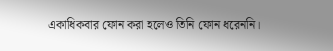একাধিকবার ফোন করা হলেও তিনি ফোন ধরেননি।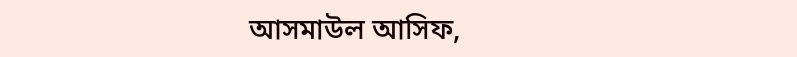আসমাউল আসিফ,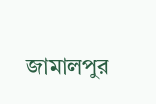জামালপুর